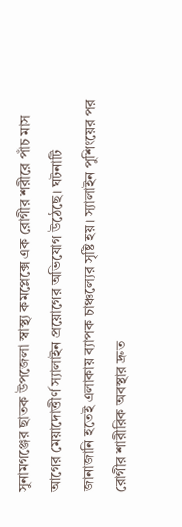সুনামগঞ্জের ছাতক উপজেলা স্বাস্থ্য কমপ্লেক্সে এক রোগীর শরীরে পাঁচ মাস আগের মেয়াদোত্তীর্ণ স্যালাইন প্রয়োগের অভিযোগ উঠেছে। ঘটনাটি জানাজানি হতেই এলাকায় ব্যাপক চাঞ্চল্যের সৃষ্টি হয়। স্যালাইন পুশিংয়ের পর রোগীর শারীরিক অবস্থার দ্রুত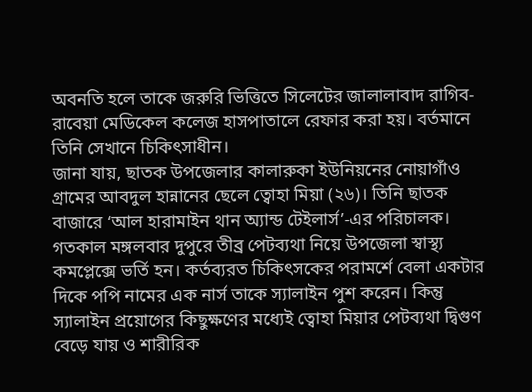অবনতি হলে তাকে জরুরি ভিত্তিতে সিলেটের জালালাবাদ রাগিব-রাবেয়া মেডিকেল কলেজ হাসপাতালে রেফার করা হয়। বর্তমানে তিনি সেখানে চিকিৎসাধীন।
জানা যায়, ছাতক উপজেলার কালারুকা ইউনিয়নের নোয়াগাঁও গ্রামের আবদুল হান্নানের ছেলে ত্বোহা মিয়া (২৬)। তিনি ছাতক বাজারে ‘আল হারামাইন থান অ্যান্ড টেইলার্স’-এর পরিচালক। গতকাল মঙ্গলবার দুপুরে তীব্র পেটব্যথা নিয়ে উপজেলা স্বাস্থ্য কমপ্লেক্সে ভর্তি হন। কর্তব্যরত চিকিৎসকের পরামর্শে বেলা একটার দিকে পপি নামের এক নার্স তাকে স্যালাইন পুশ করেন। কিন্তু স্যালাইন প্রয়োগের কিছুক্ষণের মধ্যেই ত্বোহা মিয়ার পেটব্যথা দ্বিগুণ বেড়ে যায় ও শারীরিক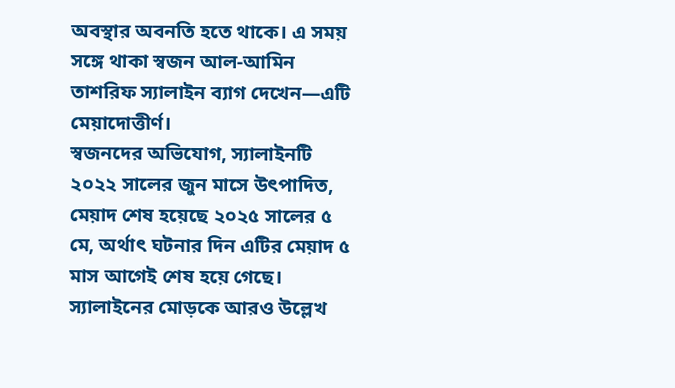অবস্থার অবনতি হতে থাকে। এ সময় সঙ্গে থাকা স্বজন আল-আমিন তাশরিফ স্যালাইন ব্যাগ দেখেন—এটি মেয়াদোত্তীর্ণ।
স্বজনদের অভিযোগ, স্যালাইনটি ২০২২ সালের জুন মাসে উৎপাদিত, মেয়াদ শেষ হয়েছে ২০২৫ সালের ৫ মে, অর্থাৎ ঘটনার দিন এটির মেয়াদ ৫ মাস আগেই শেষ হয়ে গেছে। স্যালাইনের মোড়কে আরও উল্লেখ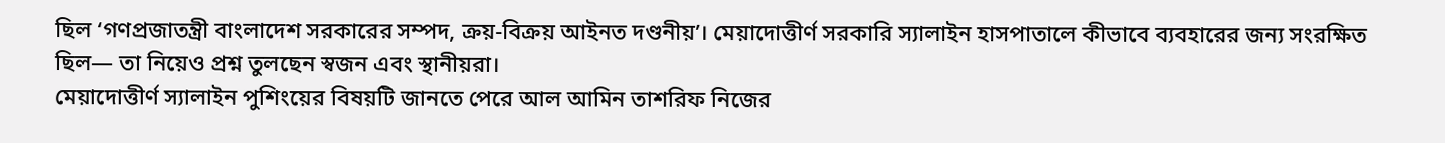ছিল ‘গণপ্রজাতন্ত্রী বাংলাদেশ সরকারের সম্পদ, ক্রয়-বিক্রয় আইনত দণ্ডনীয়’। মেয়াদোত্তীর্ণ সরকারি স্যালাইন হাসপাতালে কীভাবে ব্যবহারের জন্য সংরক্ষিত ছিল— তা নিয়েও প্রশ্ন তুলছেন স্বজন এবং স্থানীয়রা।
মেয়াদোত্তীর্ণ স্যালাইন পুশিংয়ের বিষয়টি জানতে পেরে আল আমিন তাশরিফ নিজের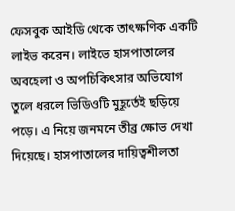ফেসবুক আইডি থেকে তাৎক্ষণিক একটি লাইভ করেন। লাইভে হাসপাতালের অবহেলা ও অপচিকিৎসার অভিযোগ তুলে ধরলে ভিডিওটি মুহূর্তেই ছড়িয়ে পড়ে। এ নিয়ে জনমনে তীব্র ক্ষোভ দেখা দিয়েছে। হাসপাতালের দায়িত্বশীলতা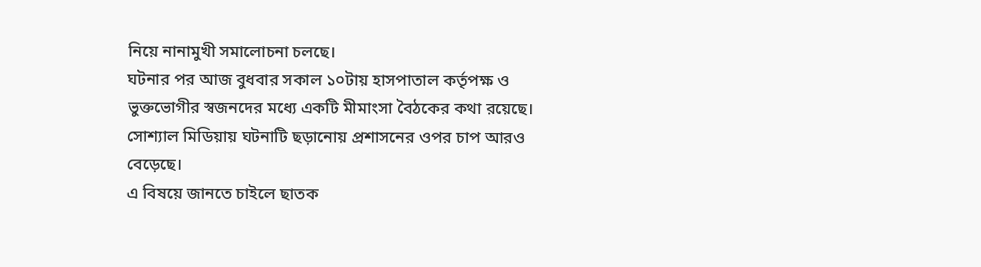নিয়ে নানামুখী সমালোচনা চলছে।
ঘটনার পর আজ বুধবার সকাল ১০টায় হাসপাতাল কর্তৃপক্ষ ও ভুক্তভোগীর স্বজনদের মধ্যে একটি মীমাংসা বৈঠকের কথা রয়েছে। সোশ্যাল মিডিয়ায় ঘটনাটি ছড়ানোয় প্রশাসনের ওপর চাপ আরও বেড়েছে।
এ বিষয়ে জানতে চাইলে ছাতক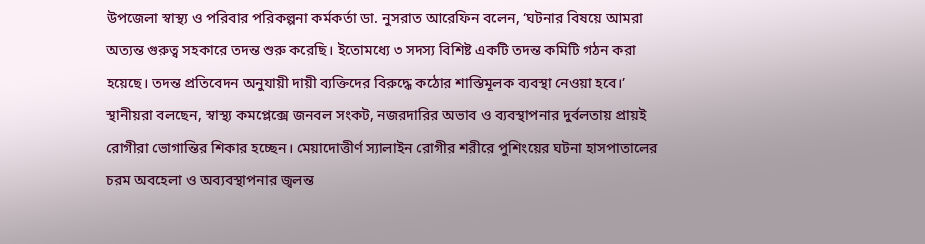উপজেলা স্বাস্থ্য ও পরিবার পরিকল্পনা কর্মকর্তা ডা. নুসরাত আরেফিন বলেন, ‘ঘটনার বিষয়ে আমরা অত্যন্ত গুরুত্ব সহকারে তদন্ত শুরু করেছি। ইতোমধ্যে ৩ সদস্য বিশিষ্ট একটি তদন্ত কমিটি গঠন করা হয়েছে। তদন্ত প্রতিবেদন অনুযায়ী দায়ী ব্যক্তিদের বিরুদ্ধে কঠোর শাস্তিমূলক ব্যবস্থা নেওয়া হবে।’
স্থানীয়রা বলছেন, স্বাস্থ্য কমপ্লেক্সে জনবল সংকট, নজরদারির অভাব ও ব্যবস্থাপনার দুর্বলতায় প্রায়ই রোগীরা ভোগান্তির শিকার হচ্ছেন। মেয়াদোত্তীর্ণ স্যালাইন রোগীর শরীরে পুশিংয়ের ঘটনা হাসপাতালের চরম অবহেলা ও অব্যবস্থাপনার জ্বলন্ত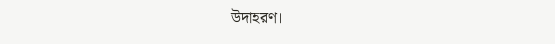উদাহরণ।